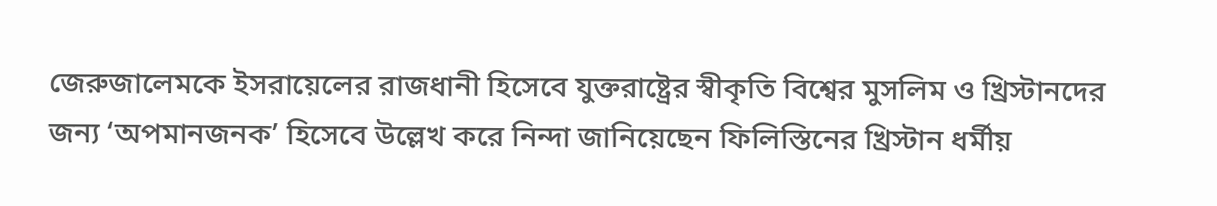জেরুজালেমকে ইসরায়েলের রাজধানী হিসেবে যুক্তরাষ্ট্রের স্বীকৃতি বিশ্বের মুসলিম ও খ্রিস্টানদের জন্য ‘অপমানজনক’ হিসেবে উল্লেখ করে নিন্দা জানিয়েছেন ফিলিস্তিনের খ্রিস্টান ধর্মীয়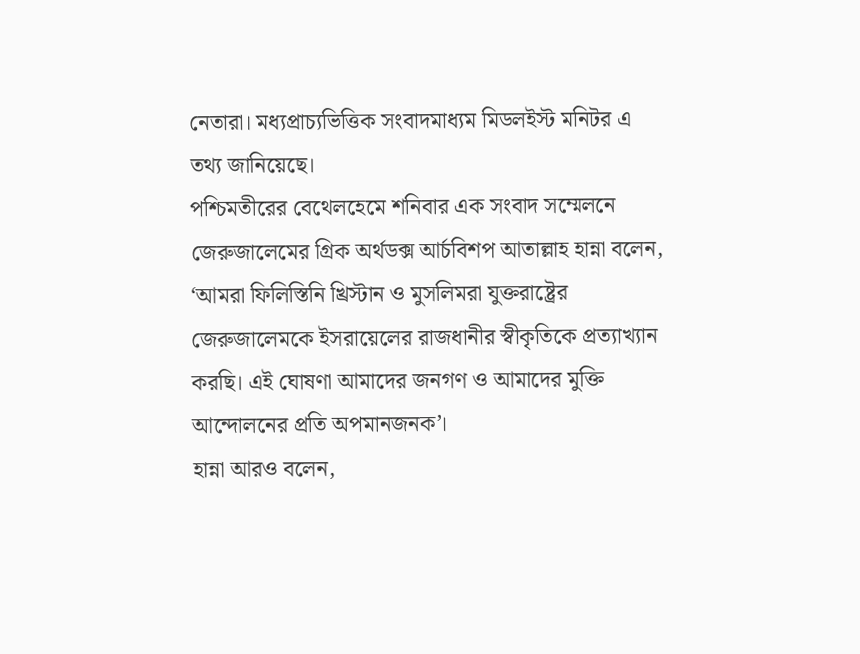নেতারা। মধ্যপ্রাচ্যভিত্তিক সংবাদমাধ্যম মিডলইস্ট মনিটর এ তথ্য জানিয়েছে।
পশ্চিমতীরের বেথেলহেমে শনিবার এক সংবাদ সম্মেলনে জেরুজালেমের গ্রিক অর্থডক্স আর্চবিশপ আতাল্লাহ হান্না বলেন, ‘আমরা ফিলিস্তিনি খ্রিস্টান ও মুসলিমরা যুক্তরাষ্ট্রের জেরুজালেমকে ইসরায়েলের রাজধানীর স্বীকৃতিকে প্রত্যাখ্যান করছি। এই ঘোষণা আমাদের জনগণ ও আমাদের মুক্তি আন্দোলনের প্রতি অপমানজনক’।
হান্না আরও বলেন,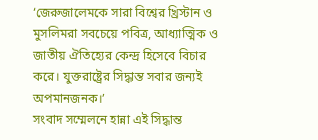‘জেরুজালেমকে সারা বিশ্বের খ্রিস্টান ও মুসলিমরা সবচেয়ে পবিত্র, আধ্যাত্মিক ও জাতীয় ঐতিহ্যের কেন্দ্র হিসেবে বিচার করে। যুক্তরাষ্ট্রের সিদ্ধান্ত সবার জন্যই অপমানজনক।’
সংবাদ সম্মেলনে হান্না এই সিদ্ধান্ত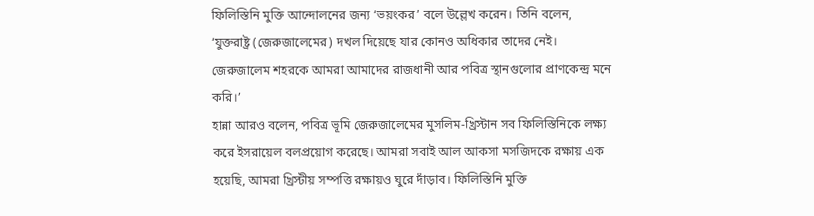ফিলিস্তিনি মুক্তি আন্দোলনের জন্য ‘ভয়ংকর’ বলে উল্লেখ করেন। তিনি বলেন, ‘যুক্তরাষ্ট্র (জেরুজালেমের) দখল দিয়েছে যার কোনও অধিকার তাদের নেই। জেরুজালেম শহরকে আমরা আমাদের রাজধানী আর পবিত্র স্থানগুলোর প্রাণকেন্দ্র মনে করি।’
হান্না আরও বলেন, পবিত্র ভূমি জেরুজালেমের মুসলিম-খ্রিস্টান সব ফিলিস্তিনিকে লক্ষ্য করে ইসরায়েল বলপ্রয়োগ করেছে। আমরা সবাই আল আকসা মসজিদকে রক্ষায় এক হয়েছি, আমরা খ্রিস্টীয় সম্পত্তি রক্ষায়ও ঘুরে দাঁড়াব। ফিলিস্তিনি মুক্তি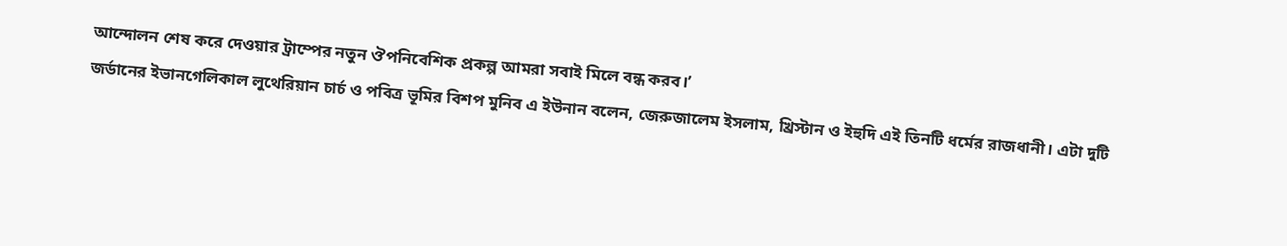আন্দোলন শেষ করে দেওয়ার ট্রাম্পের নতুন ঔপনিবেশিক প্রকল্প আমরা সবাই মিলে বন্ধ করব।’
জর্ডানের ইভানগেলিকাল লুথেরিয়ান চার্চ ও পবিত্র ভূমির বিশপ মুনিব এ ইউনান বলেন, জেরুজালেম ইসলাম, খ্রিস্টান ও ইহুদি এই তিনটি ধর্মের রাজধানী। এটা দুটি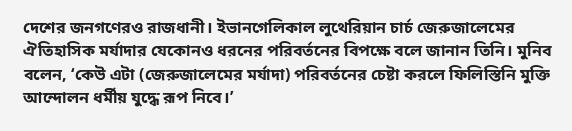দেশের জনগণেরও রাজধানী। ইভানগেলিকাল লুথেরিয়ান চার্চ জেরুজালেমের ঐতিহাসিক মর্যাদার যেকোনও ধরনের পরিবর্তনের বিপক্ষে বলে জানান তিনি। মুনিব বলেন, ‘কেউ এটা (জেরুজালেমের মর্যাদা) পরিবর্তনের চেষ্টা করলে ফিলিস্তিনি মুক্তি আন্দোলন ধর্মীয় যুদ্ধে রূপ নিবে।’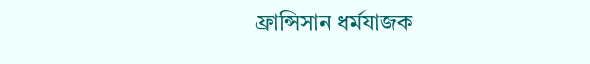ফ্রান্সিসান ধর্মযাজক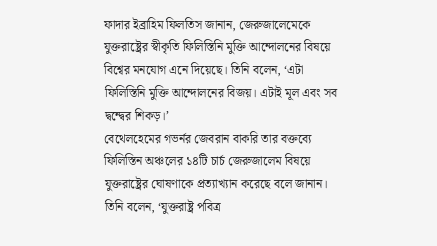ফাদার ইব্রাহিম ফিলতিস জানান, জেরুজালেমেকে যুক্তরাষ্ট্রের স্বীকৃতি ফিলিস্তিনি মুক্তি আন্দোলনের বিষয়ে বিশ্বের মনযোগ এনে দিয়েছে। তিনি বলেন, ‘এটা ফিলিস্তিনি মুক্তি আন্দোলনের বিজয়। এটাই মূল এবং সব দ্বন্দ্বের শিকড়।’
বেথেলহেমের গভর্নর জেবরান বাকরি তার বক্তব্যে ফিলিস্তিন অঞ্চলের ১৪টি চার্চ জেরুজালেম বিষয়ে যুক্তরাষ্ট্রের ঘোষণাকে প্রত্যাখ্যান করেছে বলে জানান। তিনি বলেন, ‘যুক্তরাষ্ট্র পবিত্র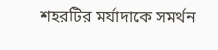শহরটির মর্যাদাকে সমর্থন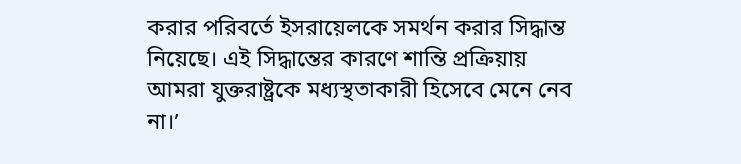করার পরিবর্তে ইসরায়েলকে সমর্থন করার সিদ্ধান্ত নিয়েছে। এই সিদ্ধান্তের কারণে শান্তি প্রক্রিয়ায় আমরা যুক্তরাষ্ট্রকে মধ্যস্থতাকারী হিসেবে মেনে নেব না।’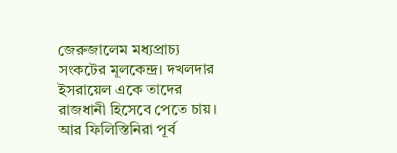জেরুজালেম মধ্যপ্রাচ্য সংকটের মূলকেন্দ্র। দখলদার ইসরায়েল একে তাদের রাজধানী হিসেবে পেতে চায়। আর ফিলিস্তিনিরা পূর্ব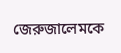জেরুজালেমকে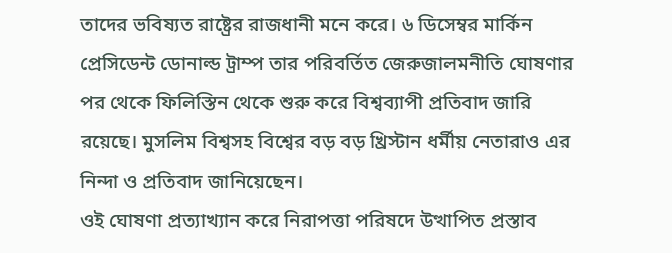তাদের ভবিষ্যত রাষ্ট্রের রাজধানী মনে করে। ৬ ডিসেম্বর মার্কিন প্রেসিডেন্ট ডোনাল্ড ট্রাম্প তার পরিবর্তিত জেরুজালমনীতি ঘোষণার পর থেকে ফিলিস্তিন থেকে শুরু করে বিশ্বব্যাপী প্রতিবাদ জারি রয়েছে। মুসলিম বিশ্বসহ বিশ্বের বড় বড় খ্রিস্টান ধর্মীয় নেতারাও এর নিন্দা ও প্রতিবাদ জানিয়েছেন।
ওই ঘোষণা প্রত্যাখ্যান করে নিরাপত্তা পরিষদে উত্থাপিত প্রস্তাব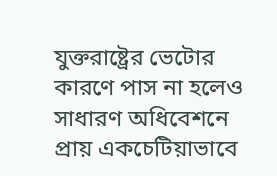যুক্তরাষ্ট্রের ভেটোর কারণে পাস না হলেও সাধারণ অধিবেশনে প্রায় একচেটিয়াভাবে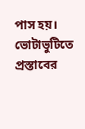পাস হয়। ভোটাভুটিতে প্রস্তাবের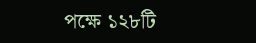পক্ষে ১২৮টি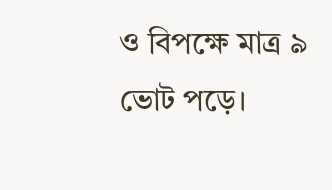ও বিপক্ষে মাত্র ৯ ভোট পড়ে।